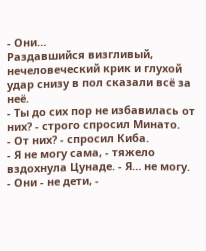- Они…
Раздавшийся визгливый, нечеловеческий крик и глухой удар снизу в пол сказали всё за неё.
- Ты до сих пор не избавилась от них? - строго спросил Минато.
- От них? - спросил Киба.
- Я не могу сама, - тяжело вздохнула Цунаде. - Я… не могу.
- Они - не дети, -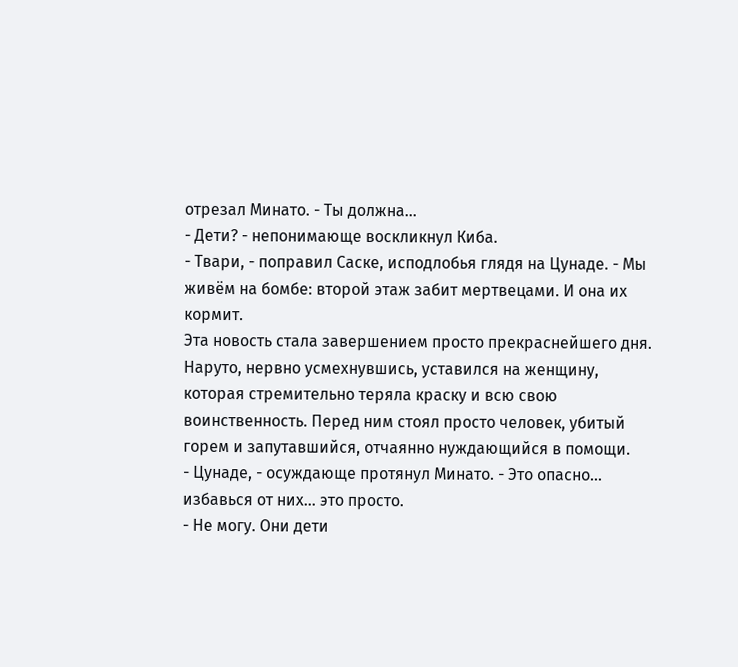отрезал Минато. - Ты должна…
- Дети? - непонимающе воскликнул Киба.
- Твари, - поправил Саске, исподлобья глядя на Цунаде. - Мы живём на бомбе: второй этаж забит мертвецами. И она их кормит.
Эта новость стала завершением просто прекраснейшего дня. Наруто, нервно усмехнувшись, уставился на женщину, которая стремительно теряла краску и всю свою воинственность. Перед ним стоял просто человек, убитый горем и запутавшийся, отчаянно нуждающийся в помощи.
- Цунаде, - осуждающе протянул Минато. - Это опасно… избавься от них… это просто.
- Не могу. Они дети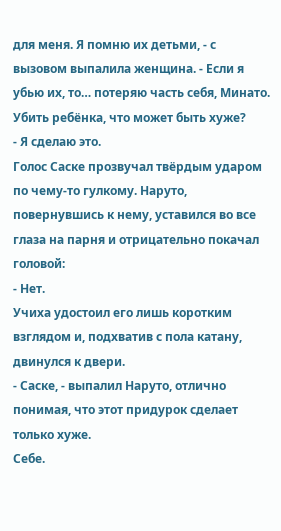для меня. Я помню их детьми, - с вызовом выпалила женщина. - Если я убью их, то… потеряю часть себя, Минато. Убить ребёнка, что может быть хуже?
- Я сделаю это.
Голос Саске прозвучал твёрдым ударом по чему-то гулкому. Наруто, повернувшись к нему, уставился во все глаза на парня и отрицательно покачал головой:
- Нет.
Учиха удостоил его лишь коротким взглядом и, подхватив с пола катану, двинулся к двери.
- Саске, - выпалил Наруто, отлично понимая, что этот придурок сделает только хуже.
Себе.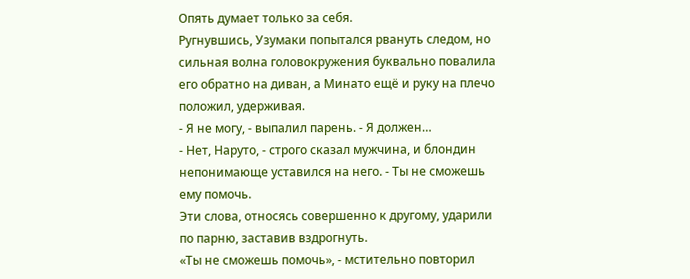Опять думает только за себя.
Ругнувшись, Узумаки попытался рвануть следом, но сильная волна головокружения буквально повалила его обратно на диван, а Минато ещё и руку на плечо положил, удерживая.
- Я не могу, - выпалил парень. - Я должен…
- Нет, Наруто, - строго сказал мужчина, и блондин непонимающе уставился на него. - Ты не сможешь ему помочь.
Эти слова, относясь совершенно к другому, ударили по парню, заставив вздрогнуть.
«Ты не сможешь помочь», - мстительно повторил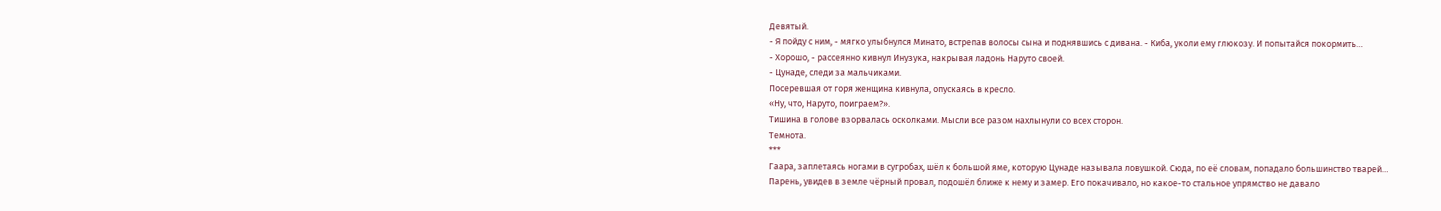Девятый.
- Я пойду с ним, - мягко улыбнулся Минато, встрепав волосы сына и поднявшись с дивана. - Киба, уколи ему глюкозу. И попытайся покормить…
- Хорошо, - рассеянно кивнул Инузука, накрывая ладонь Наруто своей.
- Цунаде, следи за мальчиками.
Посеревшая от горя женщина кивнула, опускаясь в кресло.
«Ну, что, Наруто, поиграем?».
Тишина в голове взорвалась осколками. Мысли все разом нахлынули со всех сторон.
Темнота.
***
Гаара, заплетаясь ногами в сугробах, шёл к большой яме, которую Цунаде называла ловушкой. Сюда, по её словам, попадало большинство тварей…
Парень, увидев в земле чёрный провал, подошёл ближе к нему и замер. Его покачивало, но какое-то стальное упрямство не давало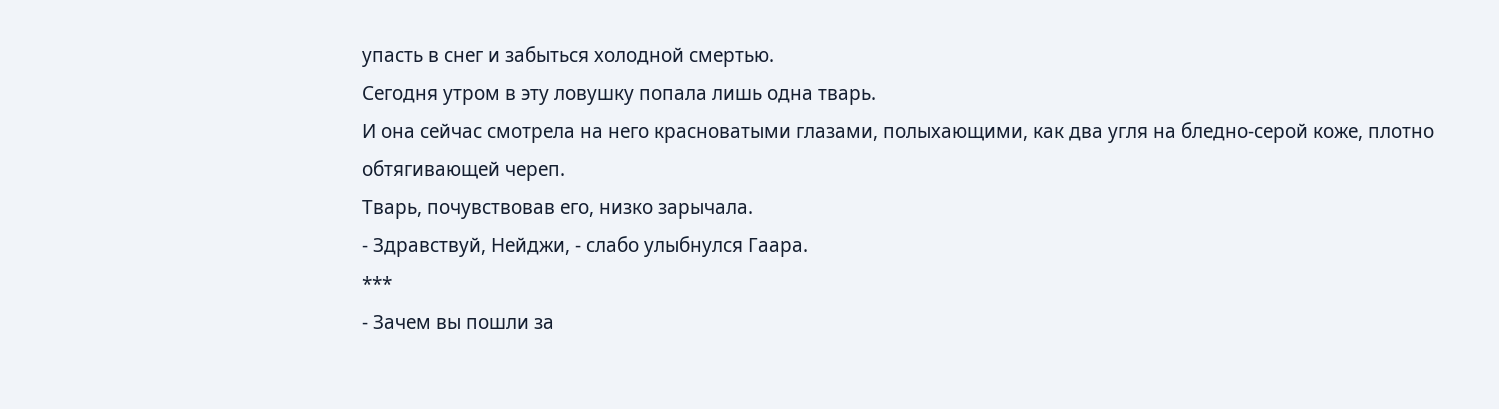упасть в снег и забыться холодной смертью.
Сегодня утром в эту ловушку попала лишь одна тварь.
И она сейчас смотрела на него красноватыми глазами, полыхающими, как два угля на бледно-серой коже, плотно обтягивающей череп.
Тварь, почувствовав его, низко зарычала.
- Здравствуй, Нейджи, - слабо улыбнулся Гаара.
***
- Зачем вы пошли за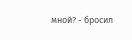мной? - бросил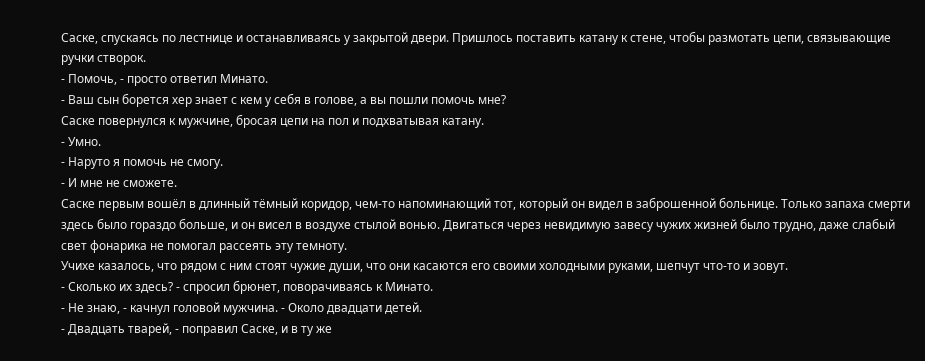Саске, спускаясь по лестнице и останавливаясь у закрытой двери. Пришлось поставить катану к стене, чтобы размотать цепи, связывающие ручки створок.
- Помочь, - просто ответил Минато.
- Ваш сын борется хер знает с кем у себя в голове, а вы пошли помочь мне?
Саске повернулся к мужчине, бросая цепи на пол и подхватывая катану.
- Умно.
- Наруто я помочь не смогу.
- И мне не сможете.
Саске первым вошёл в длинный тёмный коридор, чем-то напоминающий тот, который он видел в заброшенной больнице. Только запаха смерти здесь было гораздо больше, и он висел в воздухе стылой вонью. Двигаться через невидимую завесу чужих жизней было трудно, даже слабый свет фонарика не помогал рассеять эту темноту.
Учихе казалось, что рядом с ним стоят чужие души, что они касаются его своими холодными руками, шепчут что-то и зовут.
- Сколько их здесь? - спросил брюнет, поворачиваясь к Минато.
- Не знаю, - качнул головой мужчина. - Около двадцати детей.
- Двадцать тварей, - поправил Саске, и в ту же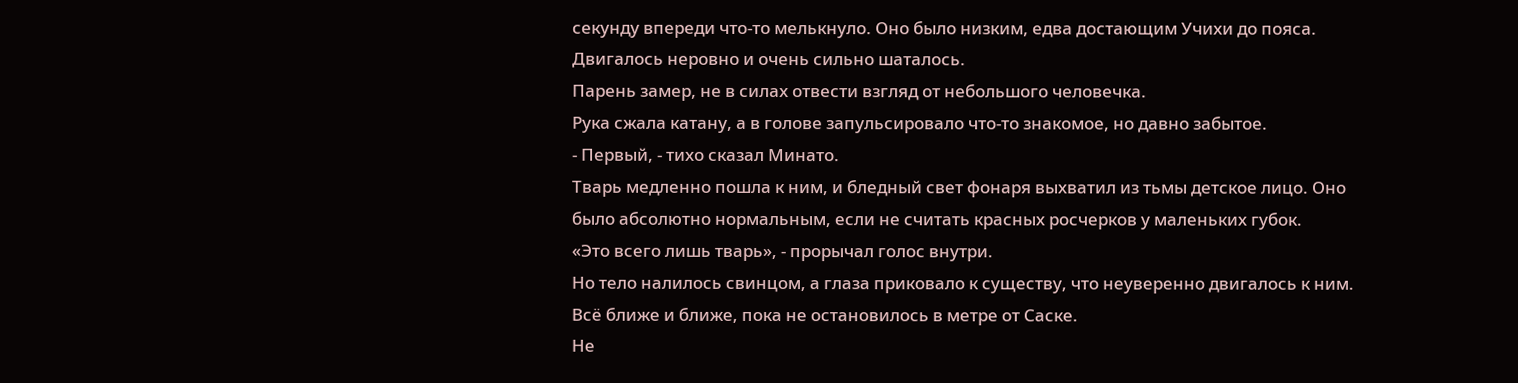секунду впереди что-то мелькнуло. Оно было низким, едва достающим Учихи до пояса. Двигалось неровно и очень сильно шаталось.
Парень замер, не в силах отвести взгляд от небольшого человечка.
Рука сжала катану, а в голове запульсировало что-то знакомое, но давно забытое.
- Первый, - тихо сказал Минато.
Тварь медленно пошла к ним, и бледный свет фонаря выхватил из тьмы детское лицо. Оно было абсолютно нормальным, если не считать красных росчерков у маленьких губок.
«Это всего лишь тварь», - прорычал голос внутри.
Но тело налилось свинцом, а глаза приковало к существу, что неуверенно двигалось к ним. Всё ближе и ближе, пока не остановилось в метре от Саске.
Не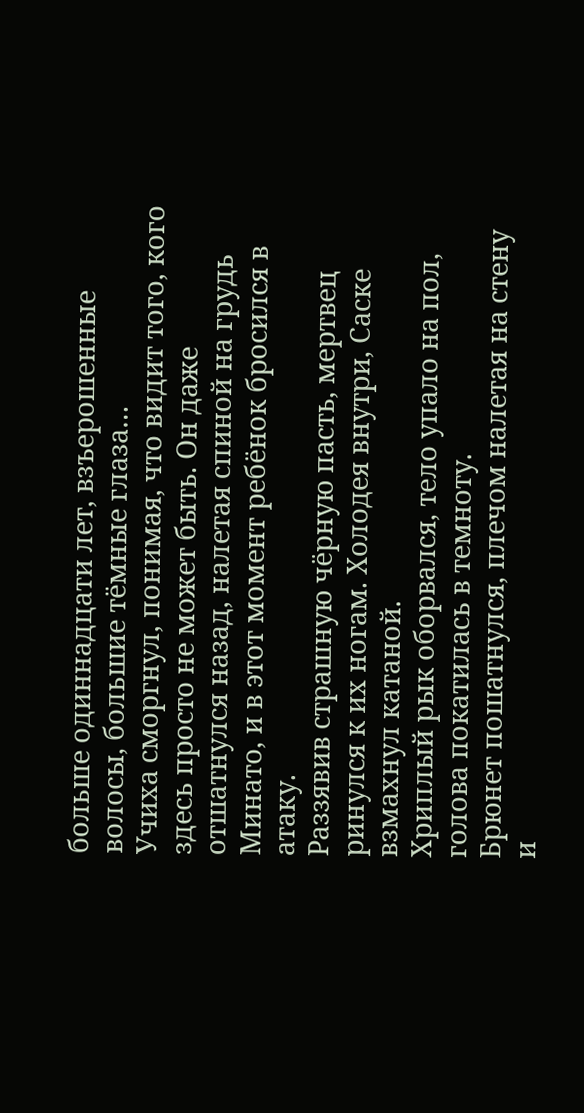больше одиннадцати лет, взъерошенные волосы, большие тёмные глаза…
Учиха сморгнул, понимая, что видит того, кого здесь просто не может быть. Он даже отшатнулся назад, налетая спиной на грудь Минато, и в этот момент ребёнок бросился в атаку.
Раззявив страшную чёрную пасть, мертвец ринулся к их ногам. Холодея внутри, Саске взмахнул катаной.
Хриплый рык оборвался, тело упало на пол, голова покатилась в темноту.
Брюнет пошатнулся, плечом налетая на стену и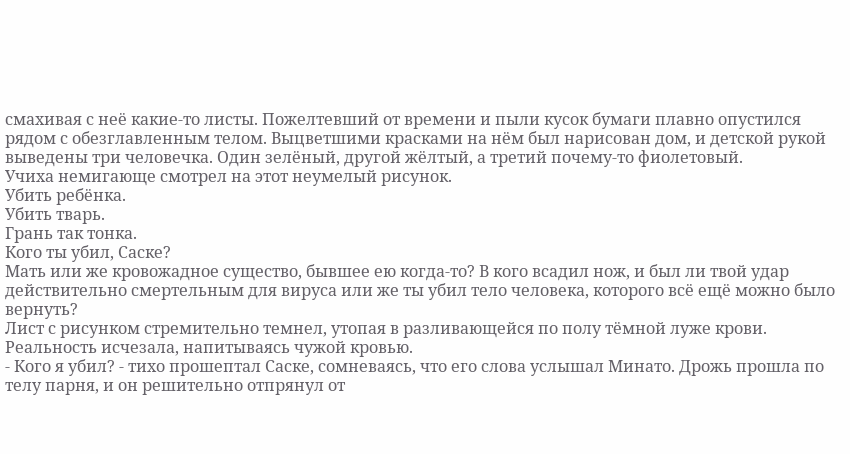смахивая с неё какие-то листы. Пожелтевший от времени и пыли кусок бумаги плавно опустился рядом с обезглавленным телом. Выцветшими красками на нём был нарисован дом, и детской рукой выведены три человечка. Один зелёный, другой жёлтый, а третий почему-то фиолетовый.
Учиха немигающе смотрел на этот неумелый рисунок.
Убить ребёнка.
Убить тварь.
Грань так тонка.
Кого ты убил, Саске?
Мать или же кровожадное существо, бывшее ею когда-то? В кого всадил нож, и был ли твой удар действительно смертельным для вируса или же ты убил тело человека, которого всё ещё можно было вернуть?
Лист с рисунком стремительно темнел, утопая в разливающейся по полу тёмной луже крови.
Реальность исчезала, напитываясь чужой кровью.
- Кого я убил? - тихо прошептал Саске, сомневаясь, что его слова услышал Минато. Дрожь прошла по телу парня, и он решительно отпрянул от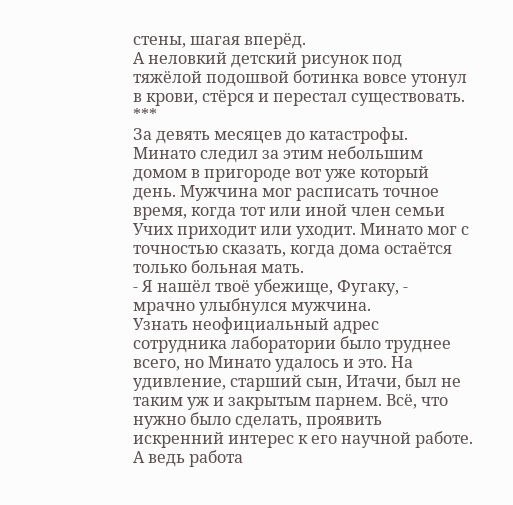стены, шагая вперёд.
А неловкий детский рисунок под тяжёлой подошвой ботинка вовсе утонул в крови, стёрся и перестал существовать.
***
За девять месяцев до катастрофы.
Минато следил за этим небольшим домом в пригороде вот уже который день. Мужчина мог расписать точное время, когда тот или иной член семьи Учих приходит или уходит. Минато мог с точностью сказать, когда дома остаётся только больная мать.
- Я нашёл твоё убежище, Фугаку, - мрачно улыбнулся мужчина.
Узнать неофициальный адрес сотрудника лаборатории было труднее всего, но Минато удалось и это. На удивление, старший сын, Итачи, был не таким уж и закрытым парнем. Всё, что нужно было сделать, проявить искренний интерес к его научной работе. А ведь работа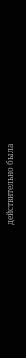действительно была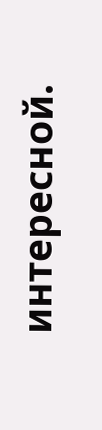интересной.